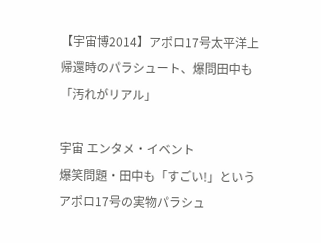【宇宙博2014】アポロ17号太平洋上帰還時のパラシュート、爆問田中も「汚れがリアル」

宇宙 エンタメ・イベント
爆笑問題・田中も「すごい!」というアポロ17号の実物パラシュ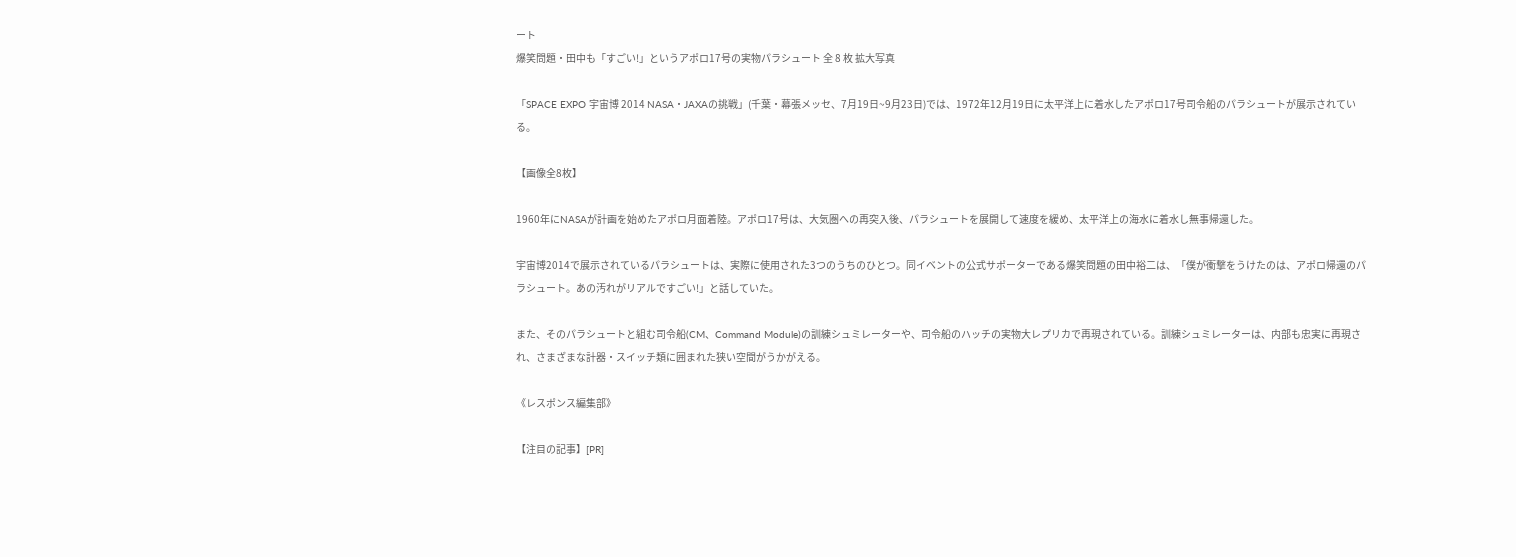ート
爆笑問題・田中も「すごい!」というアポロ17号の実物パラシュート 全 8 枚 拡大写真

「SPACE EXPO 宇宙博 2014 NASA・JAXAの挑戦」(千葉・幕張メッセ、7月19日~9月23日)では、1972年12月19日に太平洋上に着水したアポロ17号司令船のパラシュートが展示されている。

【画像全8枚】

1960年にNASAが計画を始めたアポロ月面着陸。アポロ17号は、大気圏への再突入後、パラシュートを展開して速度を緩め、太平洋上の海水に着水し無事帰還した。

宇宙博2014で展示されているパラシュートは、実際に使用された3つのうちのひとつ。同イベントの公式サポーターである爆笑問題の田中裕二は、「僕が衝撃をうけたのは、アポロ帰還のパラシュート。あの汚れがリアルですごい!」と話していた。

また、そのパラシュートと組む司令船(CM、Command Module)の訓練シュミレーターや、司令船のハッチの実物大レプリカで再現されている。訓練シュミレーターは、内部も忠実に再現され、さまざまな計器・スイッチ類に囲まれた狭い空間がうかがえる。

《レスポンス編集部》

【注目の記事】[PR]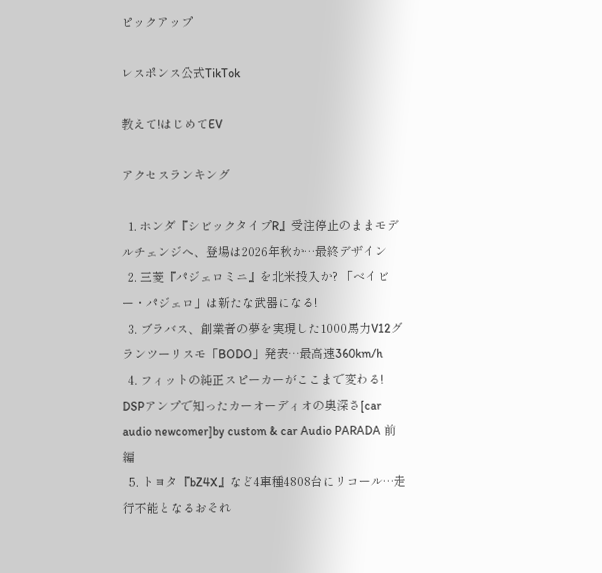ピックアップ

レスポンス公式TikTok

教えて!はじめてEV

アクセスランキング

  1. ホンダ『シビックタイプR』受注停止のままモデルチェンジへ、登場は2026年秋か…最終デザイン
  2. 三菱『パジェロミニ』を北米投入か? 「ベイビー・パジェロ」は新たな武器になる!
  3. ブラバス、創業者の夢を実現した1000馬力V12グランツーリスモ「BODO」発表…最高速360km/h
  4. フィットの純正スピーカーがここまで変わる! DSPアンプで知ったカーオーディオの奥深さ[car audio newcomer]by custom & car Audio PARADA 前編
  5. トヨタ『bZ4X』など4車種4808台にリコール…走行不能となるおそれ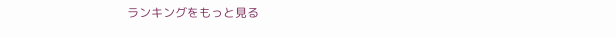ランキングをもっと見る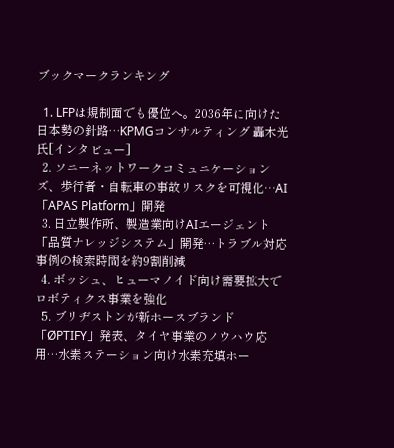ブックマークランキング

  1. LFPは規制面でも優位へ。2036年に向けた日本勢の針路…KPMGコンサルティング 轟木光氏[インタビュー]
  2. ソニーネットワークコミュニケーションズ、歩行者・自転車の事故リスクを可視化…AI「APAS Platform」開発
  3. 日立製作所、製造業向けAIエージェント「品質ナレッジシステム」開発…トラブル対応事例の検索時間を約9割削減
  4. ボッシュ、ヒューマノイド向け需要拡大でロボティクス事業を強化
  5. ブリヂストンが新ホースブランド「ØPTIFY」発表、タイヤ事業のノウハウ応用…水素ステーション向け水素充填ホー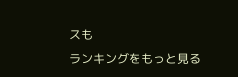スも
ランキングをもっと見る